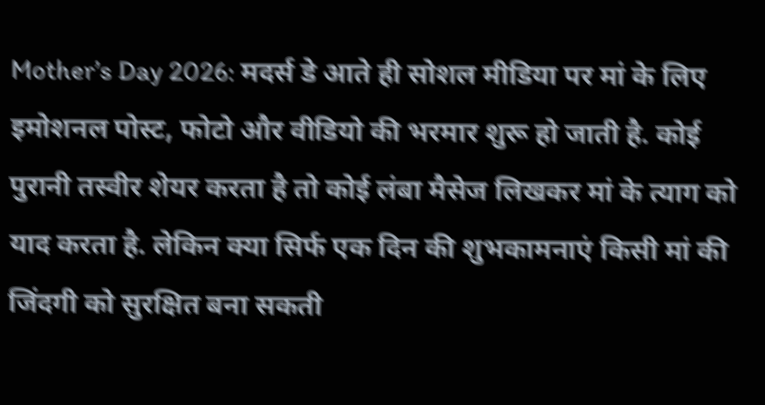Mother’s Day 2026: मदर्स डे आते ही सोशल मीडिया पर मां के लिए इमोशनल पोस्ट, फोटो और वीडियो की भरमार शुरू हो जाती है. कोई पुरानी तस्वीर शेयर करता है तो कोई लंबा मैसेज लिखकर मां के त्याग को याद करता है. लेकिन क्या सिर्फ एक दिन की शुभकामनाएं किसी मां की जिंदगी को सुरक्षित बना सकती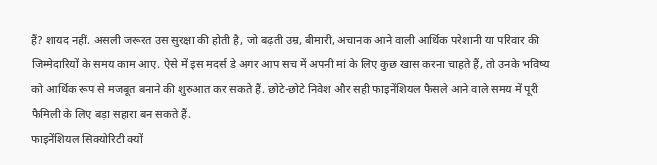हैं? शायद नहीं. असली जरूरत उस सुरक्षा की होती है, जो बढ़ती उम्र, बीमारी, अचानक आने वाली आर्थिक परेशानी या परिवार की जिम्मेदारियों के समय काम आए. ऐसे में इस मदर्स डे अगर आप सच में अपनी मां के लिए कुछ खास करना चाहते हैं, तो उनके भविष्य को आर्थिक रूप से मजबूत बनाने की शुरुआत कर सकते हैं. छोटे-छोटे निवेश और सही फाइनेंशियल फैसले आने वाले समय में पूरी फैमिली के लिए बड़ा सहारा बन सकते हैं.
फाइनेंशियल सिक्योरिटी क्यों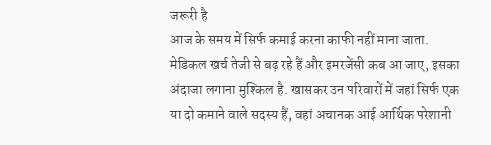जरूरी है
आज के समय में सिर्फ कमाई करना काफी नहीं माना जाता. मेडिकल खर्च तेजी से बढ़ रहे हैं और इमरजेंसी कब आ जाए, इसका अंदाजा लगाना मुश्किल है. खासकर उन परिवारों में जहां सिर्फ एक या दो कमाने वाले सदस्य हैं, वहां अचानक आई आर्थिक परेशानी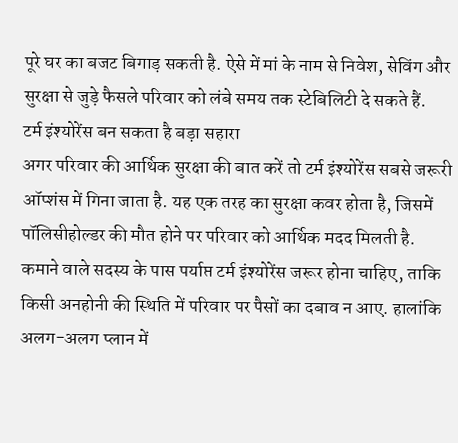पूरे घर का बजट बिगाड़ सकती है. ऐसे में मां के नाम से निवेश, सेविंग और सुरक्षा से जुड़े फैसले परिवार को लंबे समय तक स्टेबिलिटी दे सकते हैं.
टर्म इंश्योरेंस बन सकता है बड़ा सहारा
अगर परिवार की आर्थिक सुरक्षा की बात करें तो टर्म इंश्योरेंस सबसे जरूरी ऑप्शंस में गिना जाता है. यह एक तरह का सुरक्षा कवर होता है, जिसमें पॉलिसीहोल्डर की मौत होने पर परिवार को आर्थिक मदद मिलती है. कमाने वाले सदस्य के पास पर्याप्त टर्म इंश्योरेंस जरूर होना चाहिए, ताकि किसी अनहोनी की स्थिति में परिवार पर पैसों का दबाव न आए. हालांकि अलग-अलग प्लान में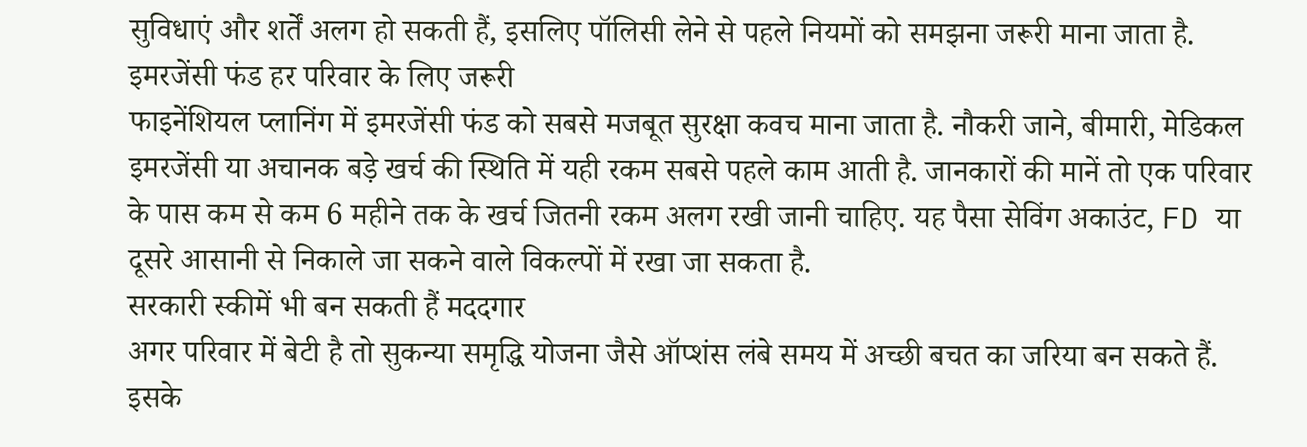सुविधाएं और शर्तें अलग हो सकती हैं, इसलिए पॉलिसी लेने से पहले नियमों को समझना जरूरी माना जाता है.
इमरजेंसी फंड हर परिवार के लिए जरूरी
फाइनेंशियल प्लानिंग में इमरजेंसी फंड को सबसे मजबूत सुरक्षा कवच माना जाता है. नौकरी जाने, बीमारी, मेडिकल इमरजेंसी या अचानक बड़े खर्च की स्थिति में यही रकम सबसे पहले काम आती है. जानकारों की मानें तो एक परिवार के पास कम से कम 6 महीने तक के खर्च जितनी रकम अलग रखी जानी चाहिए. यह पैसा सेविंग अकाउंट, FD या दूसरे आसानी से निकाले जा सकने वाले विकल्पों में रखा जा सकता है.
सरकारी स्कीमें भी बन सकती हैं मददगार
अगर परिवार में बेटी है तो सुकन्या समृद्धि योजना जैसे ऑप्शंस लंबे समय में अच्छी बचत का जरिया बन सकते हैं. इसके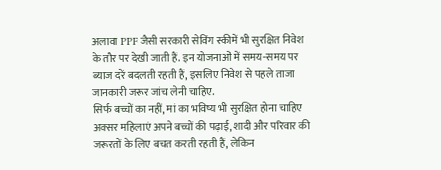अलावा PPF जैसी सरकारी सेविंग स्कीमें भी सुरक्षित निवेश के तौर पर देखी जाती हैं. इन योजनाओं में समय-समय पर ब्याज दरें बदलती रहती हैं, इसलिए निवेश से पहले ताजा जानकारी जरूर जांच लेनी चाहिए.
सिर्फ बच्चों का नहीं, मां का भविष्य भी सुरक्षित होना चाहिए
अक्सर महिलाएं अपने बच्चों की पढ़ाई, शादी और परिवार की जरूरतों के लिए बचत करती रहती हैं, लेकिन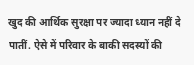खुद की आर्थिक सुरक्षा पर ज्यादा ध्यान नहीं दे पातीं. ऐसे में परिवार के बाकी सदस्यों की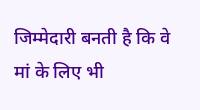जिम्मेदारी बनती है कि वे मां के लिए भी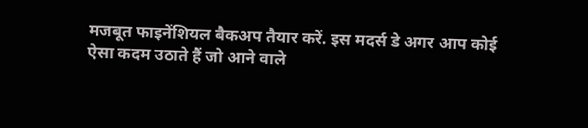मजबूत फाइनेंशियल बैकअप तैयार करें. इस मदर्स डे अगर आप कोई ऐसा कदम उठाते हैं जो आने वाले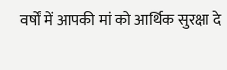वर्षों में आपकी मां को आर्थिक सुरक्षा दे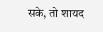सके, तो शायद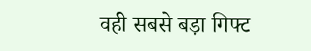वही सबसे बड़ा गिफ्ट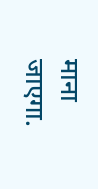माना जाएगा.